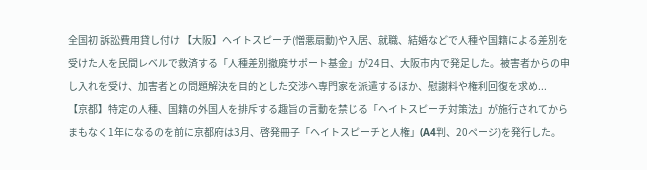全国初 訴訟費用貸し付け 【大阪】ヘイトスピーチ(憎悪扇動)や入居、就職、結婚などで人種や国籍による差別を受けた人を民間レベルで救済する「人種差別撤廃サポート基金」が24日、大阪市内で発足した。被害者からの申し入れを受け、加害者との問題解決を目的とした交渉へ専門家を派遣するほか、慰謝料や権利回復を求め...
【京都】特定の人種、国籍の外国人を排斥する趣旨の言動を禁じる「ヘイトスピーチ対策法」が施行されてからまもなく1年になるのを前に京都府は3月、啓発冊子「ヘイトスピーチと人権」(A4判、20ページ)を発行した。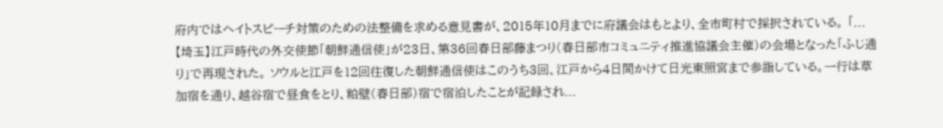府内ではヘイトスピーチ対策のための法整備を求める意見書が、2015年10月までに府議会はもとより、全市町村で採択されている。 「...
【埼玉】江戸時代の外交使節「朝鮮通信使」が23日、第36回春日部藤まつり(春日部市コミュニティ推進協議会主催)の会場となった「ふじ通り」で再現された。 ソウルと江戸を12回往復した朝鮮通信使はこのうち3回、江戸から4日間かけて日光東照宮まで参詣している。一行は草加宿を通り、越谷宿で昼食をとり、粕壁(春日部)宿で宿泊したことが記録され...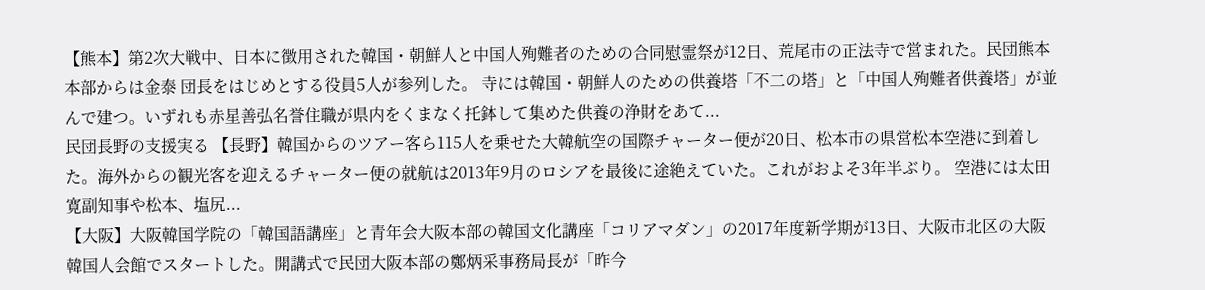【熊本】第2次大戦中、日本に徴用された韓国・朝鮮人と中国人殉難者のための合同慰霊祭が12日、荒尾市の正法寺で営まれた。民団熊本本部からは金泰 団長をはじめとする役員5人が参列した。 寺には韓国・朝鮮人のための供養塔「不二の塔」と「中国人殉難者供養塔」が並んで建つ。いずれも赤星善弘名誉住職が県内をくまなく托鉢して集めた供養の浄財をあて...
民団長野の支援実る 【長野】韓国からのツアー客ら115人を乗せた大韓航空の国際チャーター便が20日、松本市の県営松本空港に到着した。海外からの観光客を迎えるチャーター便の就航は2013年9月のロシアを最後に途絶えていた。これがおよそ3年半ぶり。 空港には太田寛副知事や松本、塩尻...
【大阪】大阪韓国学院の「韓国語講座」と青年会大阪本部の韓国文化講座「コリアマダン」の2017年度新学期が13日、大阪市北区の大阪韓国人会館でスタートした。開講式で民団大阪本部の鄭炳采事務局長が「昨今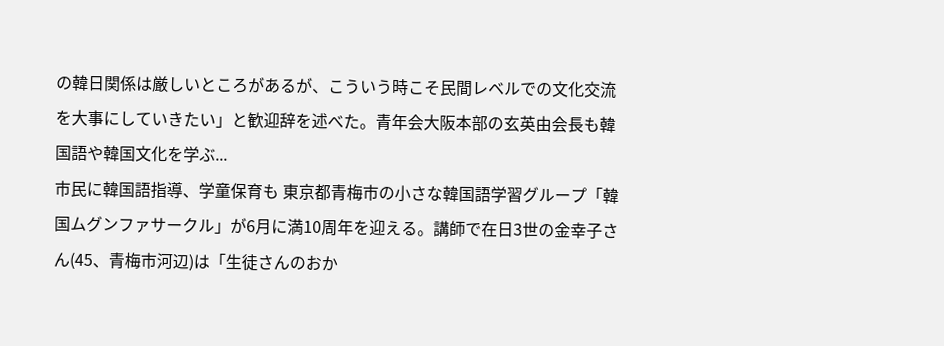の韓日関係は厳しいところがあるが、こういう時こそ民間レベルでの文化交流を大事にしていきたい」と歓迎辞を述べた。青年会大阪本部の玄英由会長も韓国語や韓国文化を学ぶ...
市民に韓国語指導、学童保育も 東京都青梅市の小さな韓国語学習グループ「韓国ムグンファサークル」が6月に満10周年を迎える。講師で在日3世の金幸子さん(45、青梅市河辺)は「生徒さんのおか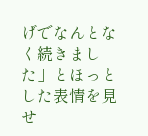げでなんとなく続きました」とほっとした表情を見せ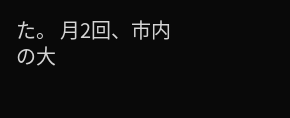た。 月2回、市内の大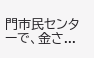門市民センターで、金さ...